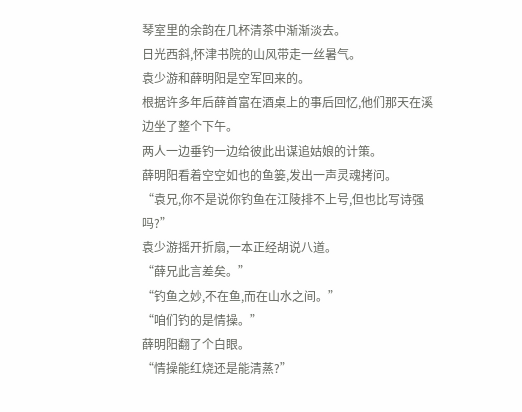琴室里的余韵在几杯清茶中渐渐淡去。
日光西斜,怀津书院的山风带走一丝暑气。
袁少游和薛明阳是空军回来的。
根据许多年后薛首富在酒桌上的事后回忆,他们那天在溪边坐了整个下午。
两人一边垂钓一边给彼此出谋追姑娘的计策。
薛明阳看着空空如也的鱼篓,发出一声灵魂拷问。
“袁兄,你不是说你钓鱼在江陵排不上号,但也比写诗强吗?”
袁少游摇开折扇,一本正经胡说八道。
“薛兄此言差矣。”
“钓鱼之妙,不在鱼,而在山水之间。”
“咱们钓的是情操。”
薛明阳翻了个白眼。
“情操能红烧还是能清蒸?”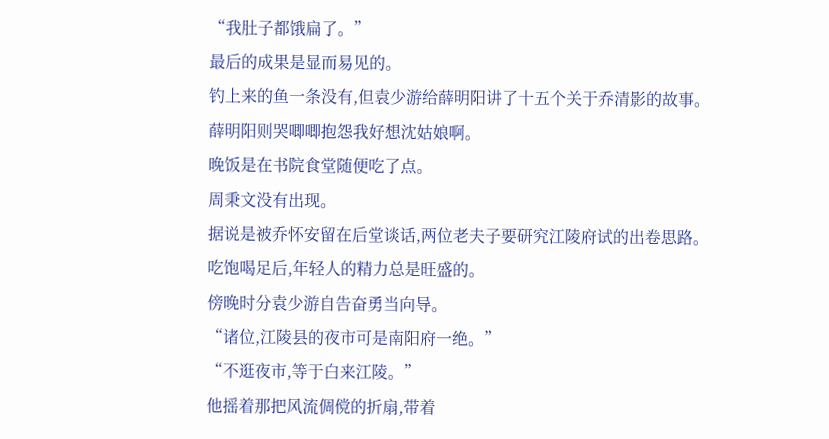“我肚子都饿扁了。”
最后的成果是显而易见的。
钓上来的鱼一条没有,但袁少游给薛明阳讲了十五个关于乔清影的故事。
薛明阳则哭唧唧抱怨我好想沈姑娘啊。
晚饭是在书院食堂随便吃了点。
周秉文没有出现。
据说是被乔怀安留在后堂谈话,两位老夫子要研究江陵府试的出卷思路。
吃饱喝足后,年轻人的精力总是旺盛的。
傍晚时分袁少游自告奋勇当向导。
“诸位,江陵县的夜市可是南阳府一绝。”
“不逛夜市,等于白来江陵。”
他摇着那把风流倜傥的折扇,带着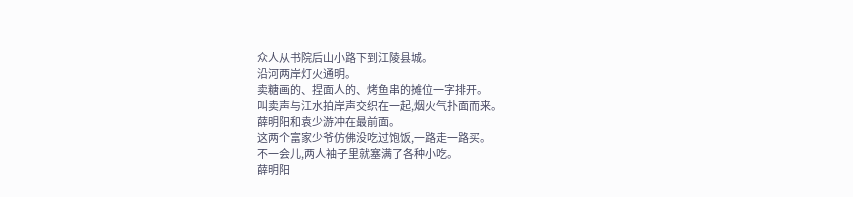众人从书院后山小路下到江陵县城。
沿河两岸灯火通明。
卖糖画的、捏面人的、烤鱼串的摊位一字排开。
叫卖声与江水拍岸声交织在一起,烟火气扑面而来。
薛明阳和袁少游冲在最前面。
这两个富家少爷仿佛没吃过饱饭,一路走一路买。
不一会儿,两人袖子里就塞满了各种小吃。
薛明阳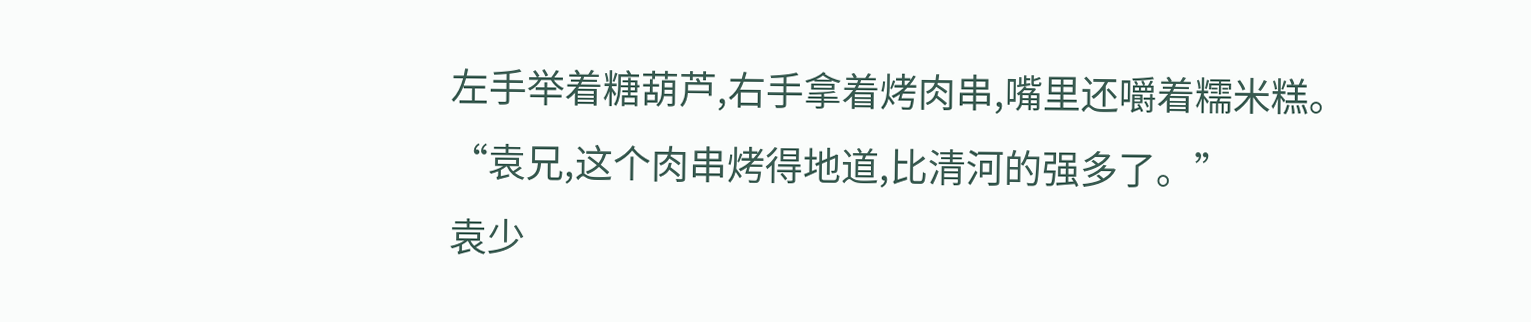左手举着糖葫芦,右手拿着烤肉串,嘴里还嚼着糯米糕。
“袁兄,这个肉串烤得地道,比清河的强多了。”
袁少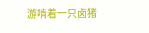游啃着一只卤猪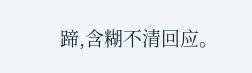蹄,含糊不清回应。